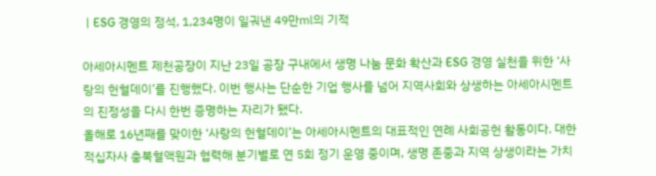ㅣESG 경영의 정석, 1,234명이 일궈낸 49만㎖의 기적

아세아시멘트 제천공장이 지난 23일 공장 구내에서 생명 나눔 문화 확산과 ESG 경영 실천을 위한 ‘사랑의 헌혈데이’를 진행했다. 이번 행사는 단순한 기업 행사를 넘어 지역사회와 상생하는 아세아시멘트의 진정성을 다시 한번 증명하는 자리가 됐다.
올해로 16년째를 맞이한 ‘사랑의 헌혈데이’는 아세아시멘트의 대표적인 연례 사회공헌 활동이다. 대한적십자사 충북혈액원과 협력해 분기별로 연 5회 정기 운영 중이며, 생명 존중과 지역 상생이라는 가치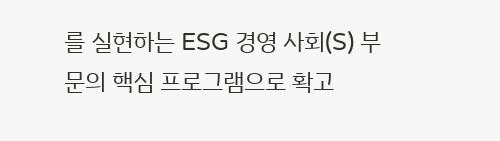를 실현하는 ESG 경영 사회(S) 부문의 핵심 프로그램으로 확고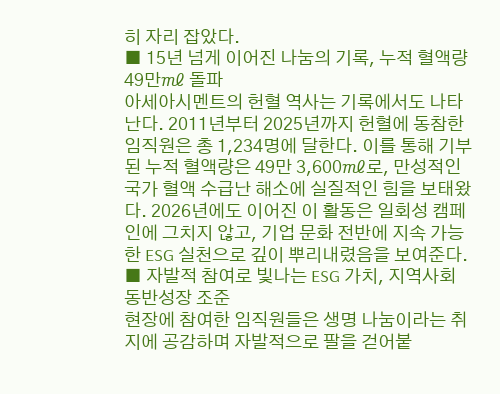히 자리 잡았다.
■ 15년 넘게 이어진 나눔의 기록, 누적 혈액량 49만㎖ 돌파
아세아시멘트의 헌혈 역사는 기록에서도 나타난다. 2011년부터 2025년까지 헌혈에 동참한 임직원은 총 1,234명에 달한다. 이를 통해 기부된 누적 혈액량은 49만 3,600㎖로, 만성적인 국가 혈액 수급난 해소에 실질적인 힘을 보태왔다. 2026년에도 이어진 이 활동은 일회성 캠페인에 그치지 않고, 기업 문화 전반에 지속 가능한 ESG 실천으로 깊이 뿌리내렸음을 보여준다.
■ 자발적 참여로 빛나는 ESG 가치, 지역사회 동반성장 조준
현장에 참여한 임직원들은 생명 나눔이라는 취지에 공감하며 자발적으로 팔을 걷어붙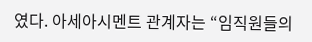였다. 아세아시멘트 관계자는 “임직원들의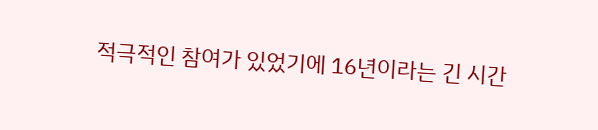적극적인 참여가 있었기에 16년이라는 긴 시간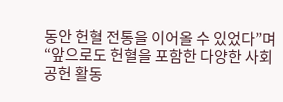동안 헌혈 전통을 이어올 수 있었다”며 “앞으로도 헌혈을 포함한 다양한 사회공헌 활동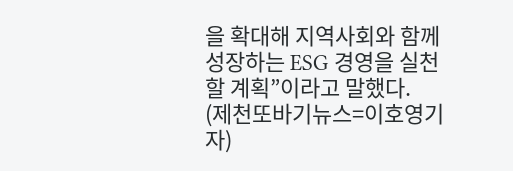을 확대해 지역사회와 함께 성장하는 ESG 경영을 실천할 계획”이라고 말했다.
(제천또바기뉴스=이호영기자)